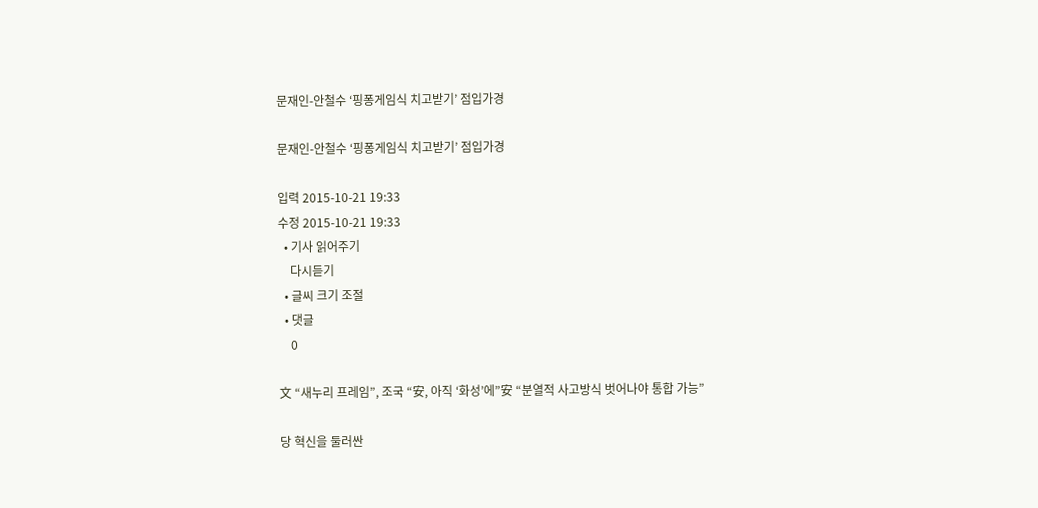문재인-안철수 ‘핑퐁게임식 치고받기’ 점입가경

문재인-안철수 ‘핑퐁게임식 치고받기’ 점입가경

입력 2015-10-21 19:33
수정 2015-10-21 19:33
  • 기사 읽어주기
    다시듣기
  • 글씨 크기 조절
  • 댓글
    0

文 “새누리 프레임”, 조국 “安, 아직 ‘화성’에”安 “분열적 사고방식 벗어나야 통합 가능”

당 혁신을 둘러싼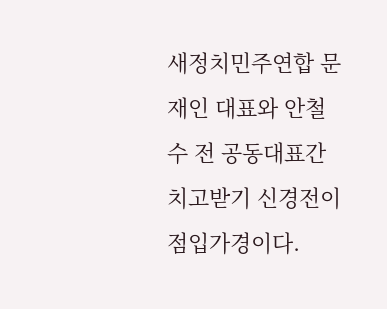새정치민주연합 문재인 대표와 안철수 전 공동대표간 치고받기 신경전이 점입가경이다.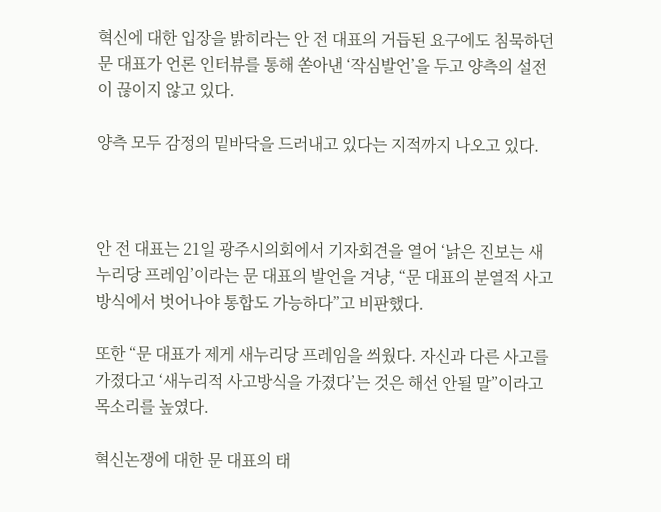혁신에 대한 입장을 밝히라는 안 전 대표의 거듭된 요구에도 침묵하던 문 대표가 언론 인터뷰를 통해 쏟아낸 ‘작심발언’을 두고 양측의 설전이 끊이지 않고 있다.

양측 모두 감정의 밑바닥을 드러내고 있다는 지적까지 나오고 있다.



안 전 대표는 21일 광주시의회에서 기자회견을 열어 ‘낡은 진보는 새누리당 프레임’이라는 문 대표의 발언을 겨냥, “문 대표의 분열적 사고방식에서 벗어나야 통합도 가능하다”고 비판했다.

또한 “문 대표가 제게 새누리당 프레임을 씌웠다. 자신과 다른 사고를 가졌다고 ‘새누리적 사고방식을 가졌다’는 것은 해선 안될 말”이라고 목소리를 높였다.

혁신논쟁에 대한 문 대표의 태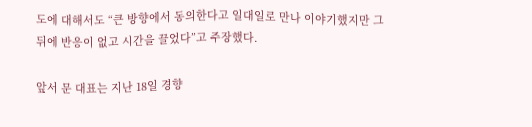도에 대해서도 “큰 방향에서 동의한다고 일대일로 만나 이야기했지만 그 뒤에 반응이 없고 시간을 끌었다”고 주장했다.

앞서 문 대표는 지난 18일 경향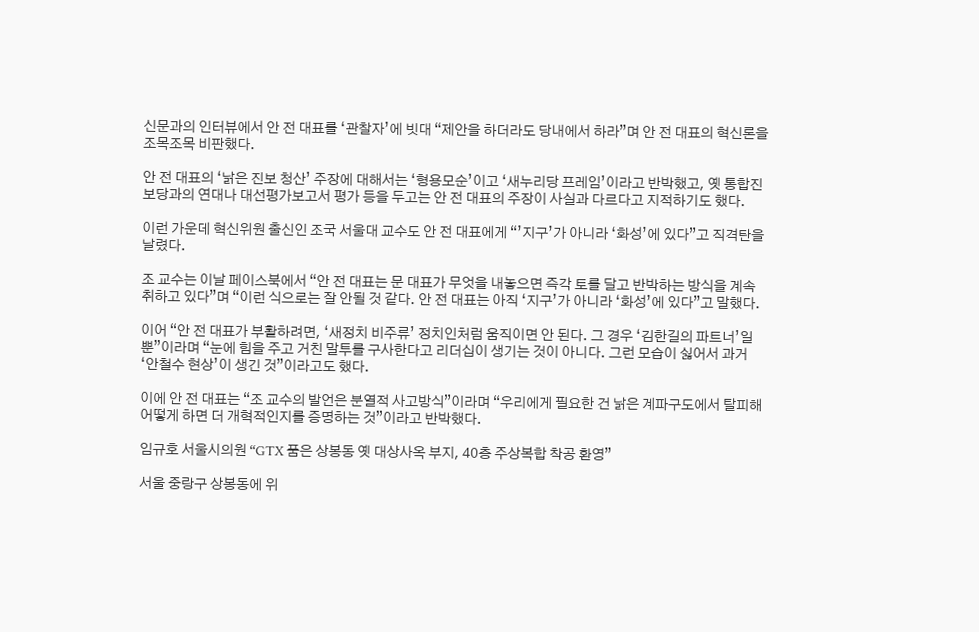신문과의 인터뷰에서 안 전 대표를 ‘관찰자’에 빗대 “제안을 하더라도 당내에서 하라”며 안 전 대표의 혁신론을 조목조목 비판했다.

안 전 대표의 ‘낡은 진보 청산’ 주장에 대해서는 ‘형용모순’이고 ‘새누리당 프레임’이라고 반박했고, 옛 통합진보당과의 연대나 대선평가보고서 평가 등을 두고는 안 전 대표의 주장이 사실과 다르다고 지적하기도 했다.

이런 가운데 혁신위원 출신인 조국 서울대 교수도 안 전 대표에게 “’지구’가 아니라 ‘화성’에 있다”고 직격탄을 날렸다.

조 교수는 이날 페이스북에서 “안 전 대표는 문 대표가 무엇을 내놓으면 즉각 토를 달고 반박하는 방식을 계속 취하고 있다”며 “이런 식으로는 잘 안될 것 같다. 안 전 대표는 아직 ‘지구’가 아니라 ‘화성’에 있다”고 말했다.

이어 “안 전 대표가 부활하려면, ‘새정치 비주류’ 정치인처럼 움직이면 안 된다. 그 경우 ‘김한길의 파트너’일 뿐”이라며 “눈에 힘을 주고 거친 말투를 구사한다고 리더십이 생기는 것이 아니다. 그런 모습이 싫어서 과거 ‘안철수 현상’이 생긴 것”이라고도 했다.

이에 안 전 대표는 “조 교수의 발언은 분열적 사고방식”이라며 “우리에게 필요한 건 낡은 계파구도에서 탈피해 어떻게 하면 더 개혁적인지를 증명하는 것”이라고 반박했다.

임규호 서울시의원 “GTX 품은 상봉동 옛 대상사옥 부지, 40층 주상복합 착공 환영”

서울 중랑구 상봉동에 위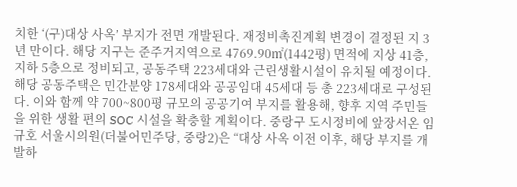치한 ‘(구)대상 사옥’ 부지가 전면 개발된다. 재정비촉진계획 변경이 결정된 지 3년 만이다. 해당 지구는 준주거지역으로 4769.90㎡(1442평) 면적에 지상 41층, 지하 5층으로 정비되고, 공동주택 223세대와 근린생활시설이 유치될 예정이다. 해당 공동주택은 민간분양 178세대와 공공임대 45세대 등 총 223세대로 구성된다. 이와 함께 약 700~800평 규모의 공공기여 부지를 활용해, 향후 지역 주민들을 위한 생활 편의 SOC 시설을 확충할 계획이다. 중랑구 도시정비에 앞장서온 임규호 서울시의원(더불어민주당, 중랑2)은 “대상 사옥 이전 이후, 해당 부지를 개발하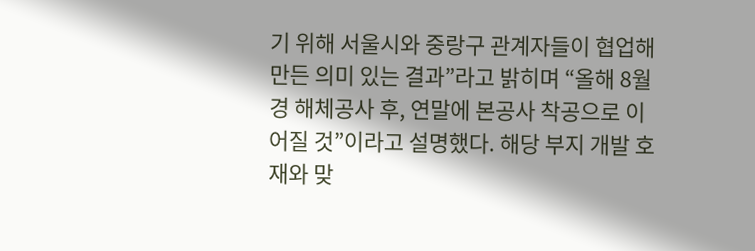기 위해 서울시와 중랑구 관계자들이 협업해 만든 의미 있는 결과”라고 밝히며 “올해 8월경 해체공사 후, 연말에 본공사 착공으로 이어질 것”이라고 설명했다. 해당 부지 개발 호재와 맞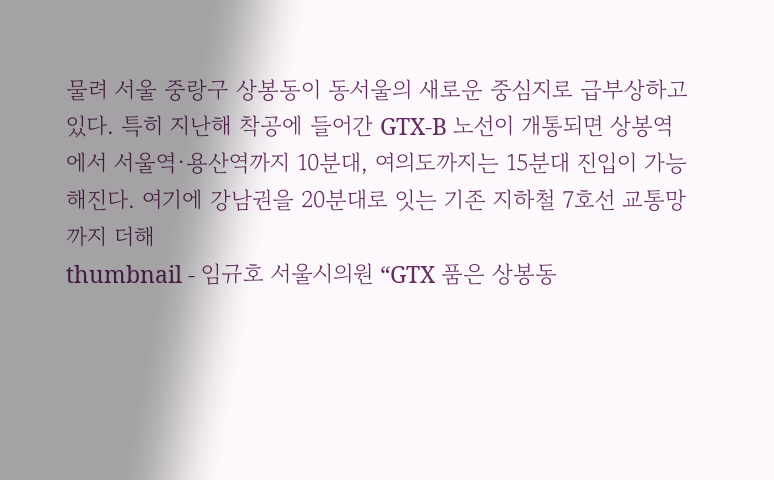물려 서울 중랑구 상봉동이 동서울의 새로운 중심지로 급부상하고 있다. 특히 지난해 착공에 들어간 GTX-B 노선이 개통되면 상봉역에서 서울역·용산역까지 10분대, 여의도까지는 15분대 진입이 가능해진다. 여기에 강남권을 20분대로 잇는 기존 지하철 7호선 교통망까지 더해
thumbnail - 임규호 서울시의원 “GTX 품은 상봉동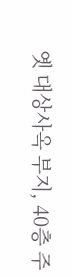옛 대상사옥 부지, 40층 주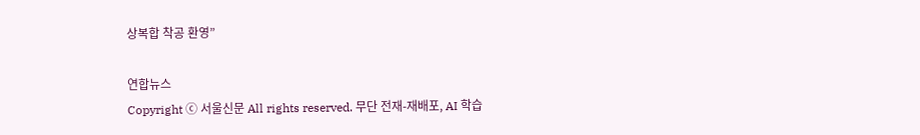상복합 착공 환영”

연합뉴스
Copyright ⓒ 서울신문 All rights reserved. 무단 전재-재배포, AI 학습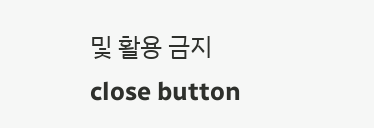및 활용 금지
close button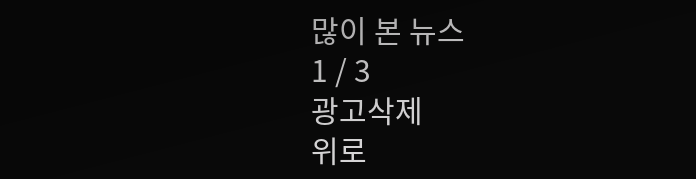많이 본 뉴스
1 / 3
광고삭제
위로